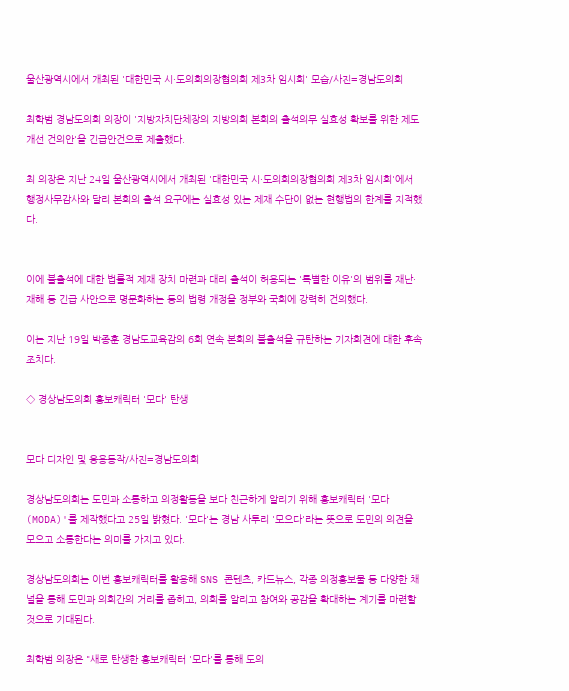울산광역시에서 개최된 '대한민국 시·도의회의장협의회 제3차 임시회' 모습/사진=경남도의회

최학범 경남도의회 의장이 '지방자치단체장의 지방의회 본회의 출석의무 실효성 확보를 위한 제도 개선 건의안'을 긴급안건으로 제출했다.

최 의장은 지난 24일 울산광역시에서 개최된 '대한민국 시·도의회의장협의회 제3차 임시회'에서 행정사무감사와 달리 본회의 출석 요구에는 실효성 있는 제재 수단이 없는 현행법의 한계를 지적했다.


이에 불출석에 대한 법률적 제재 장치 마련과 대리 출석이 허용되는 '특별한 이유'의 범위를 재난·재해 등 긴급 사안으로 명문화하는 등의 법령 개정을 정부와 국회에 강력히 건의했다.

이는 지난 19일 박종훈 경남도교육감의 6회 연속 본회의 불출석을 규탄하는 기자회견에 대한 후속 조치다.

◇ 경상남도의회 홍보캐릭터 '모다' 탄생


모다 디자인 및 응용동작/사진=경남도의회

경상남도의회는 도민과 소통하고 의정활동을 보다 친근하게 알리기 위해 홍보캐릭터 '모다(MODA)'를 제작했다고 25일 밝혔다. '모다'는 경남 사투리 '모으다'라는 뜻으로 도민의 의견을 모으고 소통한다는 의미를 가지고 있다.

경상남도의회는 이번 홍보캐릭터를 활용해 SNS 콘텐츠, 카드뉴스, 각종 의정홍보물 등 다양한 채널을 통해 도민과 의회간의 거리를 좁히고, 의회를 알리고 참여와 공감을 확대하는 계기를 마련할 것으로 기대된다.

최학범 의장은 "새로 탄생한 홍보캐릭터 '모다'를 통해 도의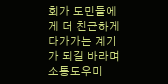회가 도민들에게 더 친근하게 다가가는 계기가 되길 바라며 소통도우미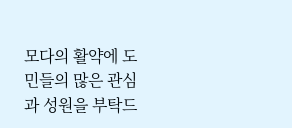모다의 활약에 도민들의 많은 관심과 성원을 부탁드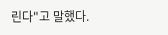린다"고 말했다.